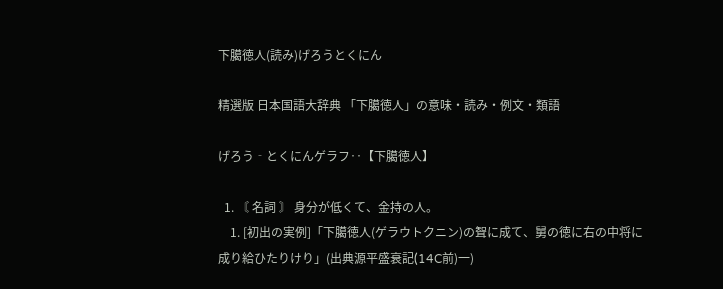下臈徳人(読み)げろうとくにん

精選版 日本国語大辞典 「下臈徳人」の意味・読み・例文・類語

げろう‐とくにんゲラフ‥【下臈徳人】

  1. 〘 名詞 〙 身分が低くて、金持の人。
    1. [初出の実例]「下臈徳人(ゲラウトクニン)の聟に成て、舅の徳に右の中将に成り給ひたりけり」(出典源平盛衰記(14C前)一)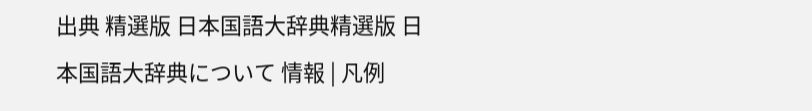出典 精選版 日本国語大辞典精選版 日本国語大辞典について 情報 | 凡例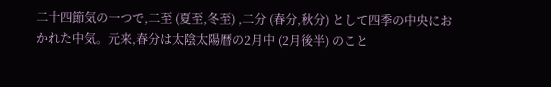二十四節気の一つで,二至 (夏至,冬至) ,二分 (春分,秋分) として四季の中央におかれた中気。元来,春分は太陰太陽暦の2月中 (2月後半) のこと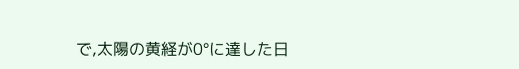で,太陽の黄経が0°に達した日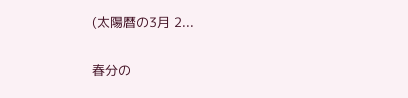(太陽暦の3月 2...

春分の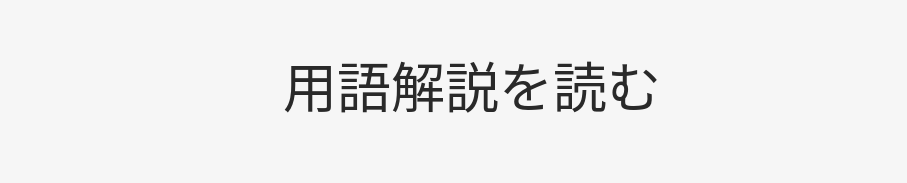用語解説を読む